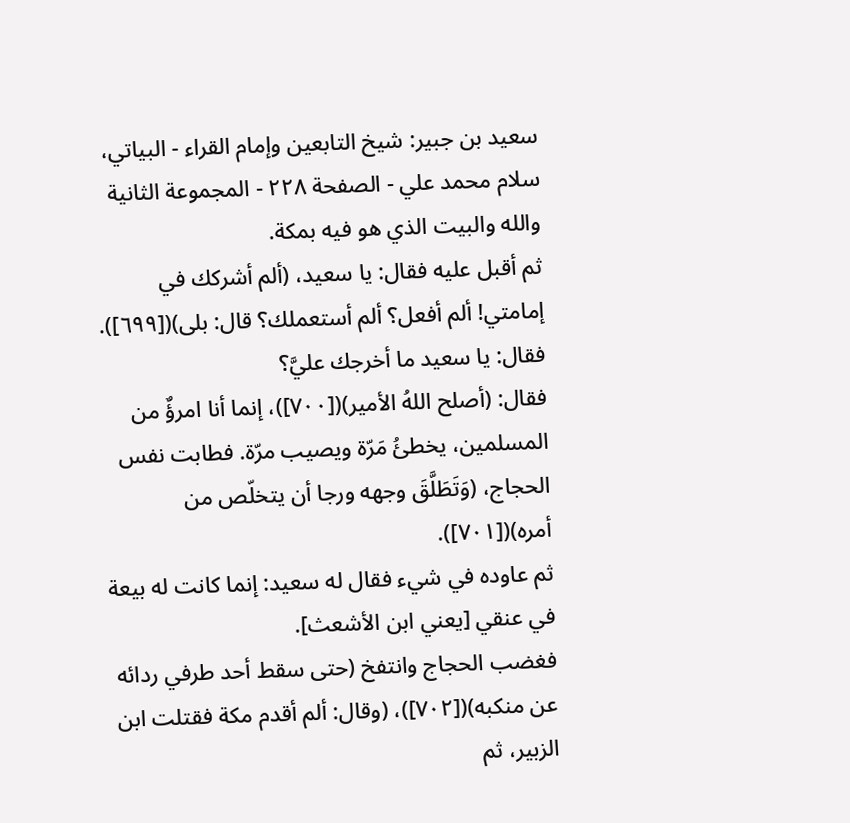سعيد بن جبير: شيخ التابعين وإمام القراء - البياتي، سلام محمد علي - الصفحة ٢٢٨ - المجموعة الثانية
والله والبيت الذي هو فيه بمكة.
ثم أقبل عليه فقال: يا سعيد، (ألم أشركك في إمامتي! ألم أفعل؟ ألم أستعملك؟ قال: بلى)([٦٩٩]).
فقال: يا سعيد ما أخرجك عليَّ؟
فقال: (أصلح اللهُ الأمير)([٧٠٠])، إنما أنا امرؤٌ من المسلمين، يخطئُ مَرّة ويصيب مرّة. فطابت نفس الحجاج، (وَتَطَلَّقَ وجهه ورجا أن يتخلّص من أمره)([٧٠١]).
ثم عاوده في شيء فقال له سعيد: إنما كانت له بيعة في عنقي [يعني ابن الأشعث].
فغضب الحجاج وانتفخ (حتى سقط أحد طرفي ردائه عن منكبه)([٧٠٢])، (وقال: ألم أقدم مكة فقتلت ابن الزبير، ثم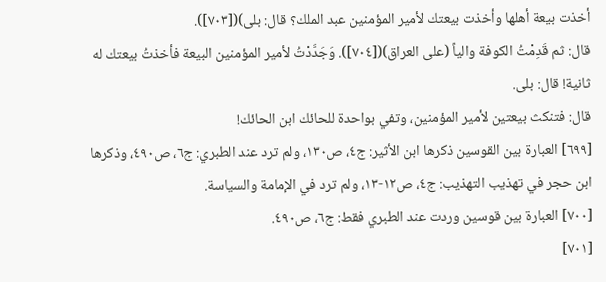أخذت بيعة أهلها وأخذت بيعتك لأمير المؤمنين عبد الملك؟ قال: بلى)([٧٠٣]).
قال: ثم قَدِمْتُ الكوفة والياً (على العراق)([٧٠٤]). وَجَدَّدْتُ لأمير المؤمنين البيعة فأخذتُ بيعتك له ثانية! قال: بلى.
قال: فتنكث بيعتين لأمير المؤمنين، وتفي بواحدة للحائك ابن الحائك!
[٦٩٩] العبارة بين القوسين ذكرها ابن الأثير: ج٤، ص١٣٠، ولم ترد عند الطبري: ج٦، ص٤٩٠، وذكرها ابن حجر في تهذيب التهذيب: ج٤، ص١٢-١٣، ولم ترد في الإمامة والسياسة.
[٧٠٠] العبارة بين قوسين وردت عند الطبري فقط: ج٦، ص٤٩٠.
[٧٠١]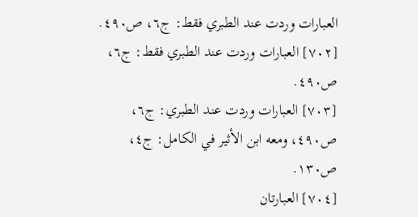العبارات وردت عند الطبري فقط: ج٦، ص٤٩٠.
[٧٠٢] العبارات وردت عند الطبري فقط: ج٦، ص٤٩٠.
[٧٠٣] العبارات وردت عند الطبري: ج٦، ص٤٩٠، ومعه ابن الأثير في الكامل: ج٤، ص١٣٠.
[٧٠٤] العبارتان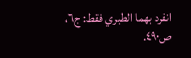انفرد بهما الطبري فقط: ج٦، ص٤٩٠.